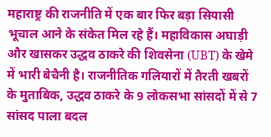महाराष्ट्र की राजनीति में एक बार फिर बड़ा सियासी भूचाल आने के संकेत मिल रहे हैं। महाविकास अघाड़ी और खासकर उद्धव ठाकरे की शिवसेना (UBT) के खेमे में भारी बेचैनी है। राजनीतिक गलियारों में तैरती खबरों के मुताबिक, उद्धव ठाकरे के 9 लोकसभा सांसदों में से 7 सांसद पाला बदल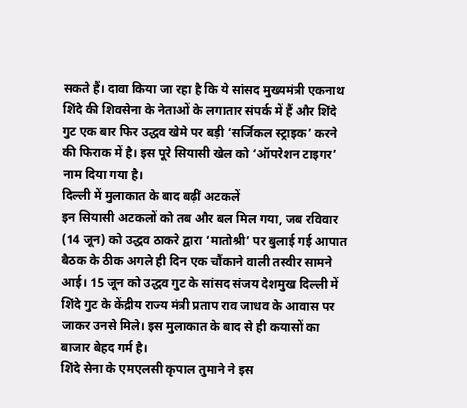सकते हैं। दावा किया जा रहा है कि ये सांसद मुख्यमंत्री एकनाथ शिंदे की शिवसेना के नेताओं के लगातार संपर्क में हैं और शिंदे गुट एक बार फिर उद्धव खेमे पर बड़ी ‘सर्जिकल स्ट्राइक’ करने की फिराक में है। इस पूरे सियासी खेल को ‘ऑपरेशन टाइगर’ नाम दिया गया है।
दिल्ली में मुलाकात के बाद बढ़ीं अटकलें
इन सियासी अटकलों को तब और बल मिल गया, जब रविवार (14 जून) को उद्धव ठाकरे द्वारा ‘मातोश्री’ पर बुलाई गई आपात बैठक के ठीक अगले ही दिन एक चौंकाने वाली तस्वीर सामने आई। 15 जून को उद्धव गुट के सांसद संजय देशमुख दिल्ली में शिंदे गुट के केंद्रीय राज्य मंत्री प्रताप राव जाधव के आवास पर जाकर उनसे मिले। इस मुलाकात के बाद से ही कयासों का बाजार बेहद गर्म है।
शिंदे सेना के एमएलसी कृपाल तुमाने ने इस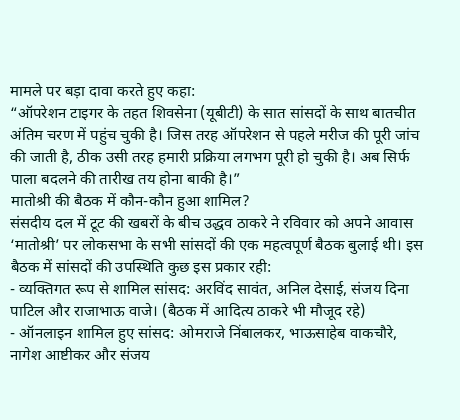मामले पर बड़ा दावा करते हुए कहा:
“ऑपरेशन टाइगर के तहत शिवसेना (यूबीटी) के सात सांसदों के साथ बातचीत अंतिम चरण में पहुंच चुकी है। जिस तरह ऑपरेशन से पहले मरीज की पूरी जांच की जाती है, ठीक उसी तरह हमारी प्रक्रिया लगभग पूरी हो चुकी है। अब सिर्फ पाला बदलने की तारीख तय होना बाकी है।”
मातोश्री की बैठक में कौन-कौन हुआ शामिल?
संसदीय दल में टूट की खबरों के बीच उद्धव ठाकरे ने रविवार को अपने आवास ‘मातोश्री’ पर लोकसभा के सभी सांसदों की एक महत्वपूर्ण बैठक बुलाई थी। इस बैठक में सांसदों की उपस्थिति कुछ इस प्रकार रही:
- व्यक्तिगत रूप से शामिल सांसद: अरविंद सावंत, अनिल देसाई, संजय दिना पाटिल और राजाभाऊ वाजे। (बैठक में आदित्य ठाकरे भी मौजूद रहे)
- ऑनलाइन शामिल हुए सांसद: ओमराजे निंबालकर, भाऊसाहेब वाकचौरे, नागेश आष्टीकर और संजय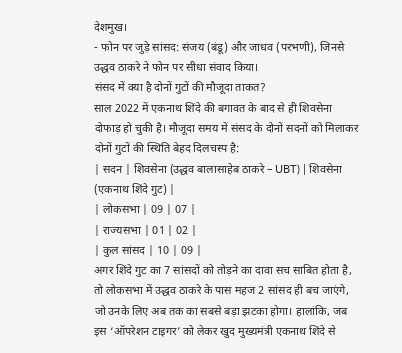देशमुख।
- फोन पर जुड़े सांसद: संजय (बंडू) और जाधव (परभणी), जिनसे उद्धव ठाकरे ने फोन पर सीधा संवाद किया।
संसद में क्या है दोनों गुटों की मौजूदा ताकत?
साल 2022 में एकनाथ शिंदे की बगावत के बाद से ही शिवसेना दोफाड़ हो चुकी है। मौजूदा समय में संसद के दोनों सदनों को मिलाकर दोनों गुटों की स्थिति बेहद दिलचस्प है:
| सदन | शिवसेना (उद्धव बालासाहेब ठाकरे – UBT) | शिवसेना (एकनाथ शिंदे गुट) |
| लोकसभा | 09 | 07 |
| राज्यसभा | 01 | 02 |
| कुल सांसद | 10 | 09 |
अगर शिंदे गुट का 7 सांसदों को तोड़ने का दावा सच साबित होता है, तो लोकसभा में उद्धव ठाकरे के पास महज 2 सांसद ही बच जाएंगे, जो उनके लिए अब तक का सबसे बड़ा झटका होगा। हालांकि, जब इस ‘ऑपरेशन टाइगर’ को लेकर खुद मुख्यमंत्री एकनाथ शिंदे से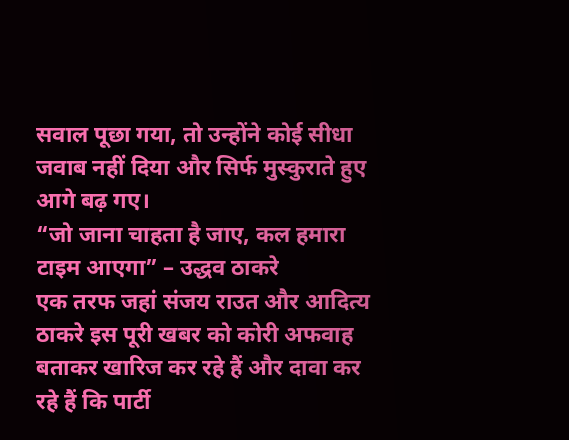सवाल पूछा गया, तो उन्होंने कोई सीधा जवाब नहीं दिया और सिर्फ मुस्कुराते हुए आगे बढ़ गए।
“जो जाना चाहता है जाए, कल हमारा टाइम आएगा” – उद्धव ठाकरे
एक तरफ जहां संजय राउत और आदित्य ठाकरे इस पूरी खबर को कोरी अफवाह बताकर खारिज कर रहे हैं और दावा कर रहे हैं कि पार्टी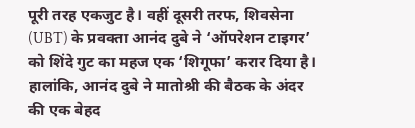पूरी तरह एकजुट है। वहीं दूसरी तरफ, शिवसेना (UBT) के प्रवक्ता आनंद दुबे ने ‘ऑपरेशन टाइगर’ को शिंदे गुट का महज एक ‘शिगूफा’ करार दिया है।
हालांकि, आनंद दुबे ने मातोश्री की बैठक के अंदर की एक बेहद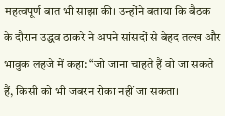महत्वपूर्ण बात भी साझा की। उन्होंने बताया कि बैठक के दौरान उद्धव ठाकरे ने अपने सांसदों से बेहद तल्ख और भावुक लहजे में कहा: “जो जाना चाहते हैं वो जा सकते हैं, किसी को भी जबरन रोका नहीं जा सकता।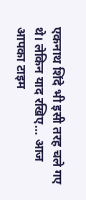एकनाथ शिंदे भी इसी तरह चले गए थे। लेकिन याद रखिए… आज आपका टाइम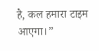है, कल हमारा टाइम आएगा।”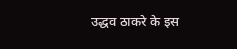उद्धव ठाकरे के इस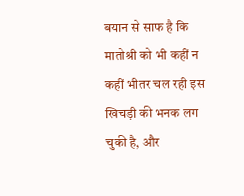बयान से साफ है कि मातोश्री को भी कहीं न कहीं भीतर चल रही इस खिचड़ी की भनक लग चुकी है, और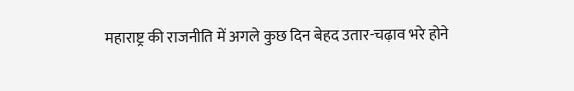महाराष्ट्र की राजनीति में अगले कुछ दिन बेहद उतार-चढ़ाव भरे होने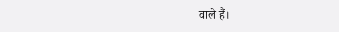वाले हैं।